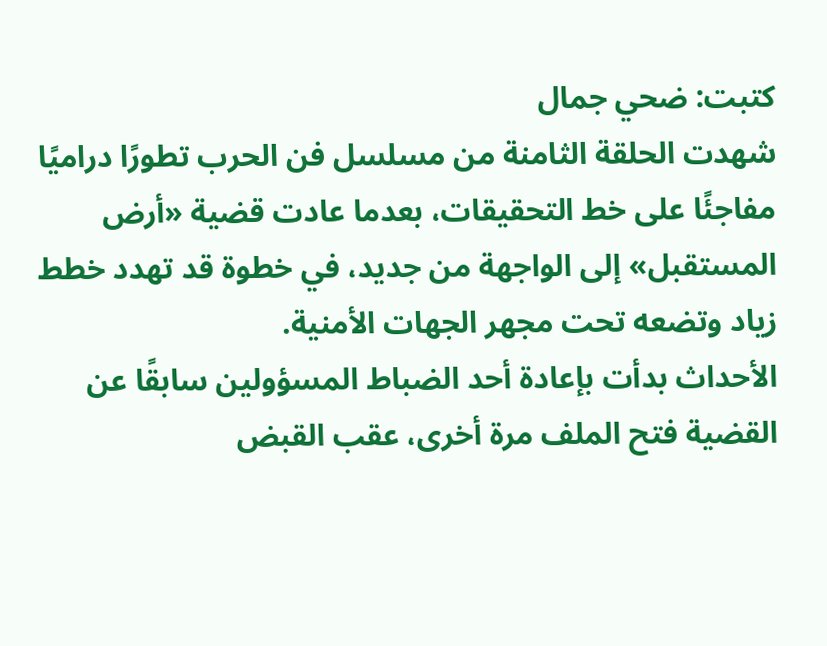كتبت: ضحي جمال
شهدت الحلقة الثامنة من مسلسل فن الحرب تطورًا دراميًا مفاجئًا على خط التحقيقات، بعدما عادت قضية «أرض المستقبل» إلى الواجهة من جديد، في خطوة قد تهدد خطط زياد وتضعه تحت مجهر الجهات الأمنية.
الأحداث بدأت بإعادة أحد الضباط المسؤولين سابقًا عن القضية فتح الملف مرة أخرى، عقب القبض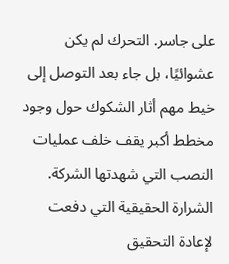على جاسر. التحرك لم يكن عشوائيًا، بل جاء بعد التوصل إلى خيط مهم أثار الشكوك حول وجود مخطط أكبر يقف خلف عمليات النصب التي شهدتها الشركة.
الشرارة الحقيقية التي دفعت لإعادة التحقيق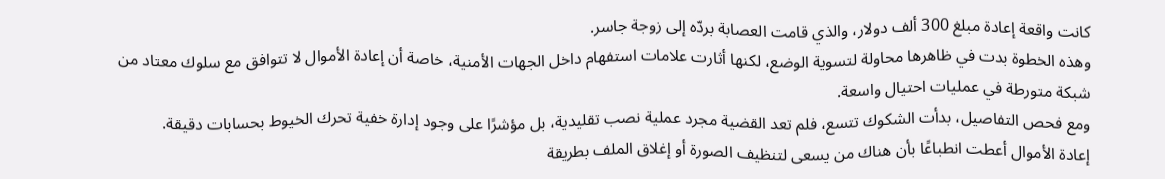كانت واقعة إعادة مبلغ 300 ألف دولار، والذي قامت العصابة بردّه إلى زوجة جاسر.
وهذه الخطوة بدت في ظاهرها محاولة لتسوية الوضع، لكنها أثارت علامات استفهام داخل الجهات الأمنية، خاصة أن إعادة الأموال لا تتوافق مع سلوك معتاد من شبكة متورطة في عمليات احتيال واسعة.
ومع فحص التفاصيل، بدأت الشكوك تتسع، فلم تعد القضية مجرد عملية نصب تقليدية، بل مؤشرًا على وجود إدارة خفية تحرك الخيوط بحسابات دقيقة.
إعادة الأموال أعطت انطباعًا بأن هناك من يسعى لتنظيف الصورة أو إغلاق الملف بطريقة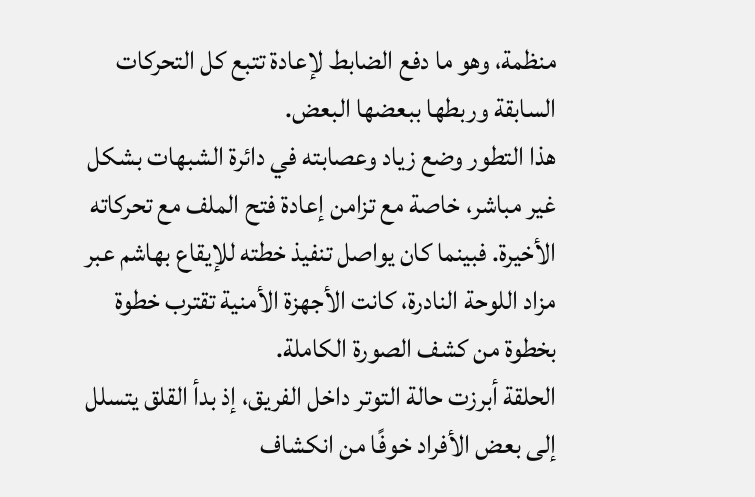منظمة، وهو ما دفع الضابط لإعادة تتبع كل التحركات السابقة وربطها ببعضها البعض.
هذا التطور وضع زياد وعصابته في دائرة الشبهات بشكل غير مباشر، خاصة مع تزامن إعادة فتح الملف مع تحركاته الأخيرة. فبينما كان يواصل تنفيذ خطته للإيقاع بهاشم عبر مزاد اللوحة النادرة، كانت الأجهزة الأمنية تقترب خطوة بخطوة من كشف الصورة الكاملة.
الحلقة أبرزت حالة التوتر داخل الفريق، إذ بدأ القلق يتسلل إلى بعض الأفراد خوفًا من انكشاف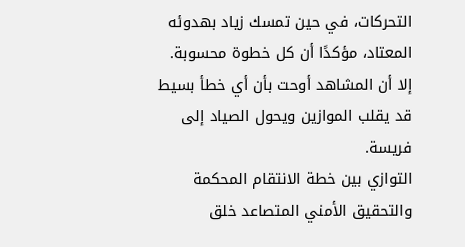التحركات، في حين تمسك زياد بهدوئه المعتاد، مؤكدًا أن كل خطوة محسوبة.
إلا أن المشاهد أوحت بأن أي خطأ بسيط قد يقلب الموازين ويحول الصياد إلى فريسة.
التوازي بين خطة الانتقام المحكمة والتحقيق الأمني المتصاعد خلق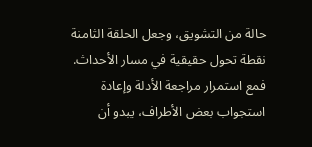حالة من التشويق، وجعل الحلقة الثامنة نقطة تحول حقيقية في مسار الأحداث.
فمع استمرار مراجعة الأدلة وإعادة استجواب بعض الأطراف، يبدو أن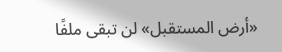«أرض المستقبل» لن تبقى ملفًا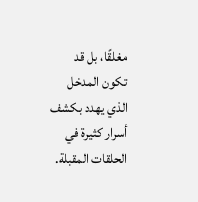مغلقًا، بل قد تكون المدخل الذي يهدد بكشف أسرار كثيرة في الحلقات المقبلة.